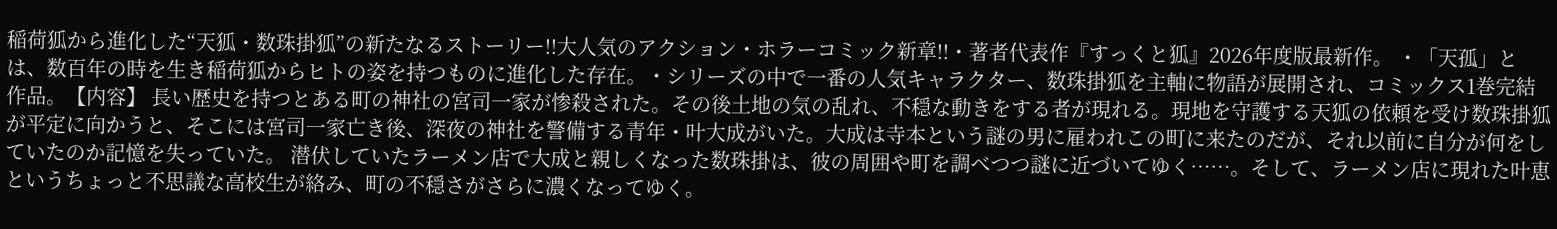稲荷狐から進化した“天狐・数珠掛狐”の新たなるストーリー!!大人気のアクション・ホラーコミック新章!!・著者代表作『すっくと狐』2026年度版最新作。 ・「天孤」とは、数百年の時を生き稲荷狐からヒトの姿を持つものに進化した存在。・シリーズの中で一番の人気キャラクター、数珠掛狐を主軸に物語が展開され、コミックス1巻完結作品。【内容】 長い歴史を持つとある町の神社の宮司一家が惨殺された。その後土地の気の乱れ、不穏な動きをする者が現れる。現地を守護する天狐の依頼を受け数珠掛狐が平定に向かうと、そこには宮司一家亡き後、深夜の神社を警備する青年・叶大成がいた。大成は寺本という謎の男に雇われこの町に来たのだが、それ以前に自分が何をしていたのか記憶を失っていた。 潜伏していたラーメン店で大成と親しくなった数珠掛は、彼の周囲や町を調べつつ謎に近づいてゆく……。そして、ラーメン店に現れた叶恵というちょっと不思議な高校生が絡み、町の不穏さがさらに濃くなってゆく。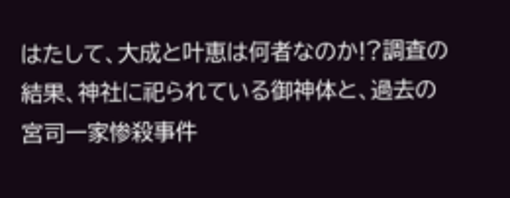はたして、大成と叶恵は何者なのか!?調査の結果、神社に祀られている御神体と、過去の宮司一家惨殺事件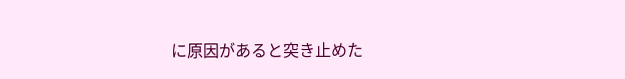に原因があると突き止めた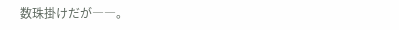数珠掛けだが――。